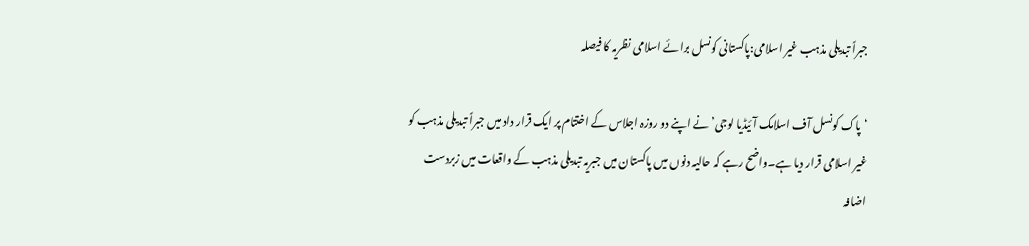جبراً تبدیلی مذہب غیر اسلامی:پاکستانی کونسل برائے اسلامی نظریہ کا فیصلہ

‘پاک کونسل آف اسلامک آئیڈیا لوجی’ نے اپنے دو روزہ اجلاس کے اختتام پر ایک قرار داد میں جبراً تبدیلی مذہب کو غیر اسلامی قرار دیا ہے۔واضح رہے کہ حالیہ دنوں میں پاکستان میں جبریہ تبدیلی مذہب کے واقعات میں زبردست اضافہ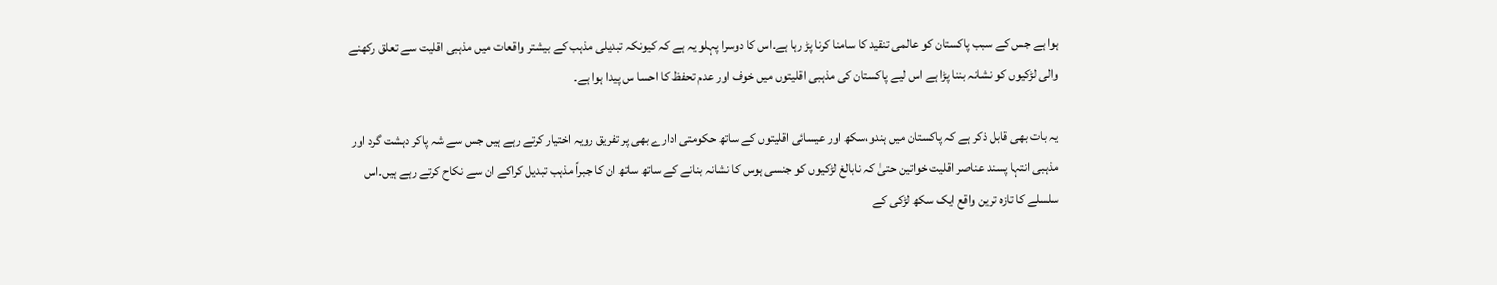ہوا ہے جس کے سبب پاکستان کو عالمی تنقید کا سامنا کرنا پڑ رہا ہے۔اس کا دوسرا پہلو یہ ہے کہ کیونکہ تبدیلی مذہب کے بیشتر واقعات میں مذہبی اقلیت سے تعلق رکھنے والی لڑکیوں کو نشانہ بننا پڑا ہے اس لیے پاکستان کی مذہبی اقلیتوں میں خوف اور عدم تحفظ کا احسا س پیدا ہوا ہے۔

یہ بات بھی قابل ذکر ہے کہ پاکستان میں ہندو،سکھ اور عیسائی اقلیتوں کے ساتھ حکومتی ادارے بھی پر تفریق رویہ اختیار کرتے رہے ہیں جس سے شہ پاکر دہشت گرد اور مذہبی انتہا پسند عناصر اقلیت خواتین حتیٰ کہ نابالغ لڑکیوں کو جنسی ہوس کا نشانہ بنانے کے ساتھ ساتھ ان کا جبراً مذہب تبدیل کراکے ان سے نکاح کرتے رہے ہیں۔اس سلسلے کا تازہ ترین واقع ایک سکھ لڑکی کے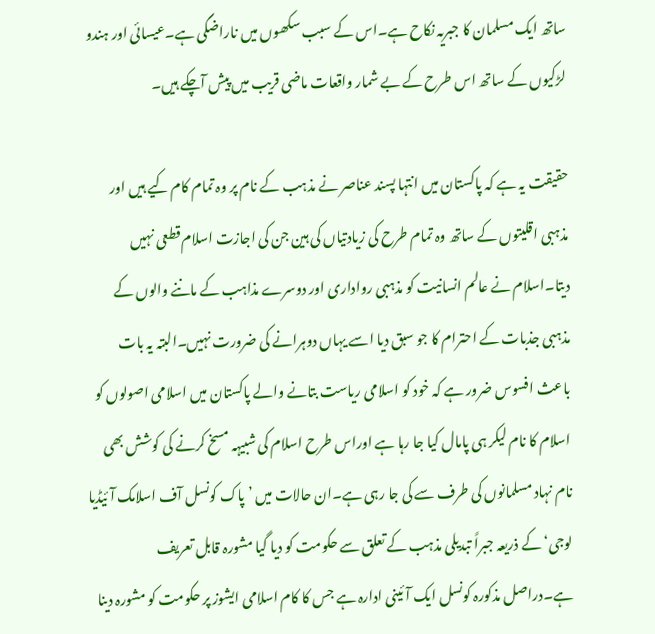ساتھ ایک مسلمان کا جبریہ نکاح ہے۔اس کے سبب سکھوں میں ناراضگی ہے۔عیسائی اور ہندو لڑکیوں کے ساتھ اس طرح کے بے شمار واقعات ماضی قریب میں پیش آچکے ہیں۔

حقیقت یہ ہے کہ پاکستان میں انتہا پسند عناصر نے مذہب کے نام پر وہ تمام کام کیے ہیں اور مذہبی اقلیتوں کے ساتھ وہ تمام طرح کی زیادتیاں کی ہین جن کی اجازت اسلام قطعی نہیں دیتا۔اسلام نے عالم انسانیت کو مذہبی رواداری اور دوسرے مذاہب کے ماننے والوں کے مذہبی جذبات کے احترام کا جو سبق دیا اسے یہاں دوہرانے کی ضرورت نہیں۔البتہ یہ بات باعث افسوس ضرور ہے کہ خود کو اسلامی ریاست بتانے والے پاکستان میں اسلامی اصولوں کو اسلام کا نام لیکر ہی پامال کیا جا رہا ہے اوراس طرح اسلام کی شبیہہ مسخ کرنے کی کوشش بھی نام نہاد مسلمانوں کی طرف سے کی جا رہی ہے۔ان حالات میں ’پاک کونسل آف اسلامک آئیڈیا لوجی‘ کے ذریعہ جبراً تبدیلی مذہب کے تعلق سے حکومت کو دیا گیا مشورہ قابل تعریف ہے۔دراصل مذکورہ کونسل ایک آئینی ادارہ ہے جس کا کام اسلامی ایشوز پر حکومت کو مشورہ دینا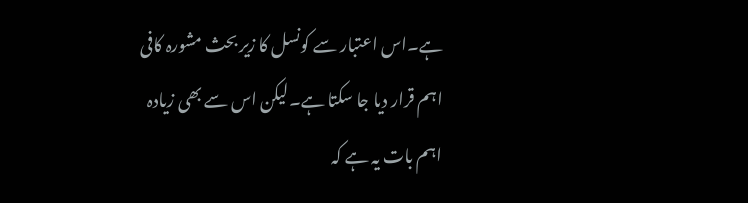ہے۔اس اعتبار سے کونسل کا زیر بحث مشورہ کافی اہم قرار دیا جا سکتا ہے۔لیکن اس سے بھی زیادہ اہم بات یہ ہے کہ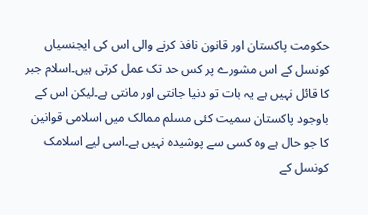حکومت پاکستان اور قانون نافذ کرنے والی اس کی ایجنسیاں کونسل کے اس مشورے پر کس حد تک عمل کرتی ہیں۔اسلام جبر کا قائل نہیں ہے یہ بات تو دنیا جانتی اور مانتی ہے۔لیکن اس کے باوجود پاکستان سمیت کئی مسلم ممالک میں اسلامی قوانین کا جو حال ہے وہ کسی سے پوشیدہ نہیں ہے۔اسی لیے اسلامک کونسل کے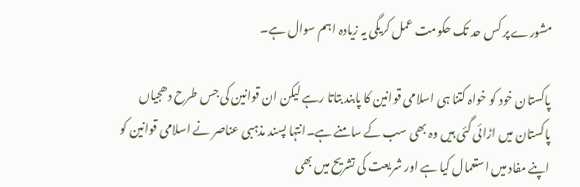مشورے پر کس حد تک حکومت عمل کریگی یہ زیادہ اہم سوال ہے۔

پاکستان خود کو خواہ کتنا ہی اسلامی قوانین کا پابند بتاتا رہے لیکن ان قوانین کی جس طرح دھجیاں پاکستان میں اڑائی گئی ہیں وہ بھی سب کے سامنے ہے۔انتہا پسند مذہبی عناصر نے اسلامی قوانین کو اپنے مفاد میں استعمال کیا ہے اور شریعت کی تشریح میں بھی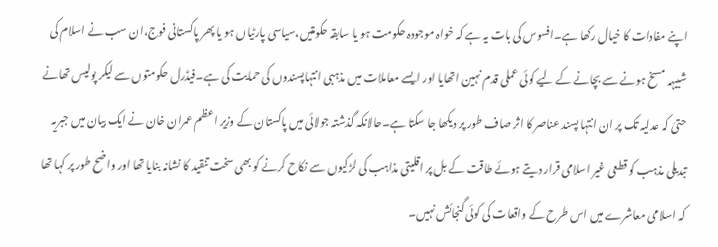اپنے مفادات کا خیال رکھا ہے۔افسوس کی بات یہ ہے کہ خواہ موجودہ حکومت ہو یا سابقہ حکومتیں،سیاسی پارٹیاں ہو یا پھر پاکستانی فوج،ان سب نے اسلام کی شبیہہ مسخ ہونے سے بچانے کے لیے کوئی عملی قدم نہین اتھایا اور ایسے معاملات میں مذہبی انتہاپسندوں کی حمایت کی ہے۔فیڈرل حکومتوں سے لیکر پولیس تھانے حتیٰ کہ عدلیہ تک پر ان انتہا پسند عناصر کا اثر صاف طور پر دیکھا جا سکتا ہے۔حالانکہ گذشتہ جولائی میں پاکستان کے وزیر اعظم عمران خان نے ایک بیان میں جبریہ تبدیلی مذہب کو قطعی غیر اسلامی قرار دیتے ہوئے طاقت کے بل پر اقلیتی مذاہب کی لڑکیوں سے نکاح کرنے کو بھی سخت تنقید کا نشانہ بنایا تھا اور واضح طور پر کہا تھا کہ اسلامی معاشرے میں اس طرح کے واقعات کی کوئی گنجائش نہیں۔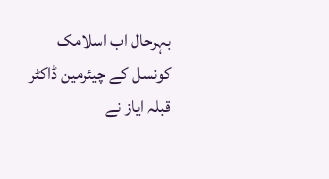بہرحال اب اسلامک کونسل کے چیئرمین ڈاکٹر قبلہ ایاز نے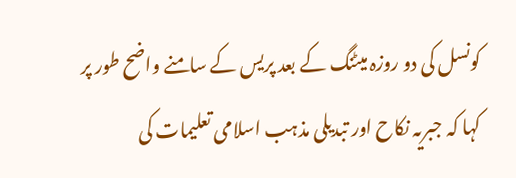کونسل کی دو روزہ میٹنگ کے بعد پریس کے سامنے واضح طور پر کہا کہ جبریہ نکاح اور تبدیلی مذہب اسلامی تعلیمات کی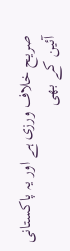صریح خلاف ورزی ہے اور یہ پاکستانی آئین کے بھی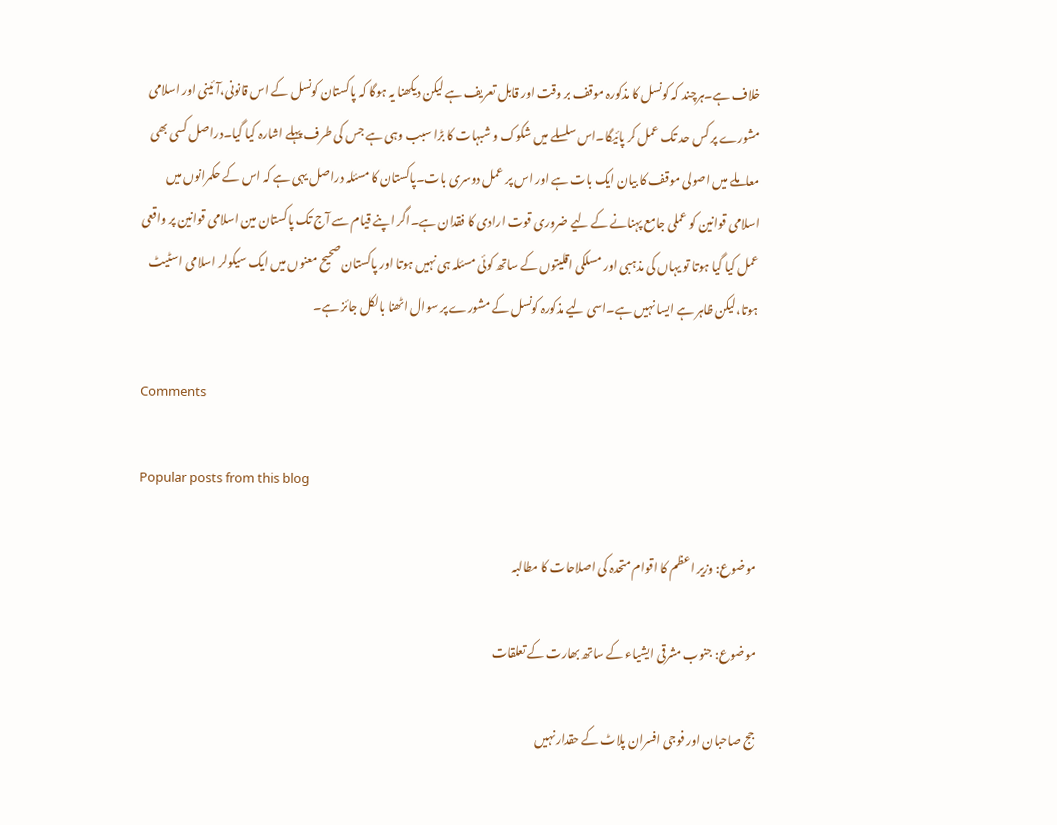خلاف ہے۔ہرچند کہ کونسل کا مذکورہ موقف بر وقت اور قابل تعریف ہے لیکن دیکھنا یہ ہوگا کہ پاکستان کونسل کے اس قانونی،آئینی اور اسلامی مشورے پر کس حد تک عمل کر پائیگا۔اس سلسلے میں شکوک و شبہات کا بڑا سبب وہی ہے جس کی طرف پہلے اشارہ کیا گیا۔دراصل کسی بھی معاملے میں اصولی موقف کا بیان ایک بات ہے اور اس پر عمل دوسری بات۔پاکستان کا مسئلہ دراصل یہی ہے کہ اس کے حکمرانوں میں اسلامی قوانین کو عملی جامع پہنانے کے لیے ضروری قوت ارادی کا فقدان ہے۔اگر اپنے قیام سے آج تک پاکستان مین اسلامی قوانین پر واقعی عمل کیا گیا ہوتا تو یہاں کی مذہبی اور مسلکی اقلیتوں کے ساتھ کوئی مسئلہ ہی نہیں ہوتا اور پاکستان صحیح معنوں میں ایک سیکولر اسلامی اسٹیٹ ہوتا،لیکن ظاہر ہے ایسا نہیں ہے۔اسی لیے مذکورہ کونسل کے مشورے پر سوال اٹھنا بالکل جائز ہے۔

Comments

Popular posts from this blog

موضوع: وزیر اعظم کا اقوام متحدہ کی اصلاحات کا مطالبہ

موضوع: جنوب مشرقی ایشیاء کے ساتھ بھارت کے تعلقات

جج صاحبان اور فوجی افسران پلاٹ کے حقدار نہیں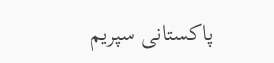پاکستانی سپریم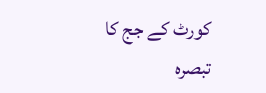کورٹ کے جج کا تبصرہ